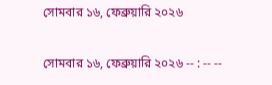সোমবার ১৬, ফেব্রুয়ারি ২০২৬

সোমবার ১৬, ফেব্রুয়ারি ২০২৬ -- : -- --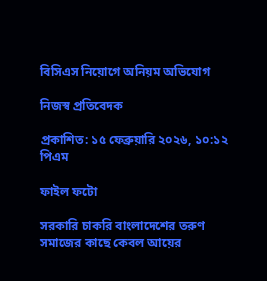বিসিএস নিয়োগে অনিয়ম অভিযোগ

নিজস্ব প্রতিবেদক

প্রকাশিত: ১৫ ফেব্রুয়ারি ২০২৬, ১০:১২ পিএম

ফাইল ফটো

সরকারি চাকরি বাংলাদেশের তরুণ সমাজের কাছে কেবল আয়ের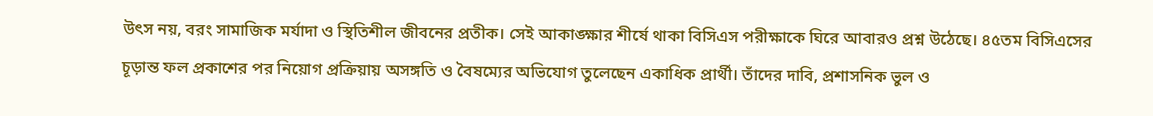উৎস নয়, বরং সামাজিক মর্যাদা ও স্থিতিশীল জীবনের প্রতীক। সেই আকাঙ্ক্ষার শীর্ষে থাকা বিসিএস পরীক্ষাকে ঘিরে আবারও প্রশ্ন উঠেছে। ৪৫তম বিসিএসের চূড়ান্ত ফল প্রকাশের পর নিয়োগ প্রক্রিয়ায় অসঙ্গতি ও বৈষম্যের অভিযোগ তুলেছেন একাধিক প্রার্থী। তাঁদের দাবি, প্রশাসনিক ভুল ও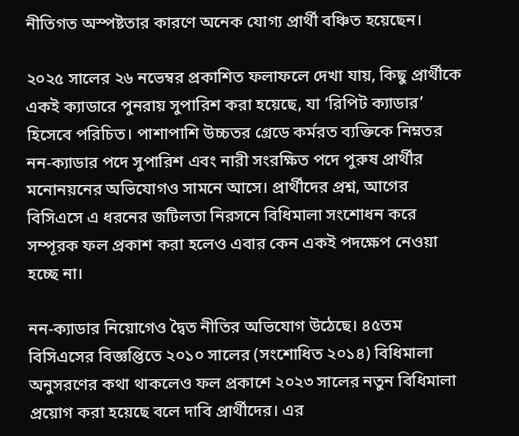নীতিগত অস্পষ্টতার কারণে অনেক যোগ্য প্রার্থী বঞ্চিত হয়েছেন।

২০২৫ সালের ২৬ নভেম্বর প্রকাশিত ফলাফলে দেখা যায়, কিছু প্রার্থীকে একই ক্যাডারে পুনরায় সুপারিশ করা হয়েছে, যা ‘রিপিট ক্যাডার’ হিসেবে পরিচিত। পাশাপাশি উচ্চতর গ্রেডে কর্মরত ব্যক্তিকে নিম্নতর নন-ক্যাডার পদে সুপারিশ এবং নারী সংরক্ষিত পদে পুরুষ প্রার্থীর মনোনয়নের অভিযোগও সামনে আসে। প্রার্থীদের প্রশ্ন, আগের বিসিএসে এ ধরনের জটিলতা নিরসনে বিধিমালা সংশোধন করে সম্পূরক ফল প্রকাশ করা হলেও এবার কেন একই পদক্ষেপ নেওয়া হচ্ছে না।

নন-ক্যাডার নিয়োগেও দ্বৈত নীতির অভিযোগ উঠেছে। ৪৫তম বিসিএসের বিজ্ঞপ্তিতে ২০১০ সালের (সংশোধিত ২০১৪) বিধিমালা অনুসরণের কথা থাকলেও ফল প্রকাশে ২০২৩ সালের নতুন বিধিমালা প্রয়োগ করা হয়েছে বলে দাবি প্রার্থীদের। এর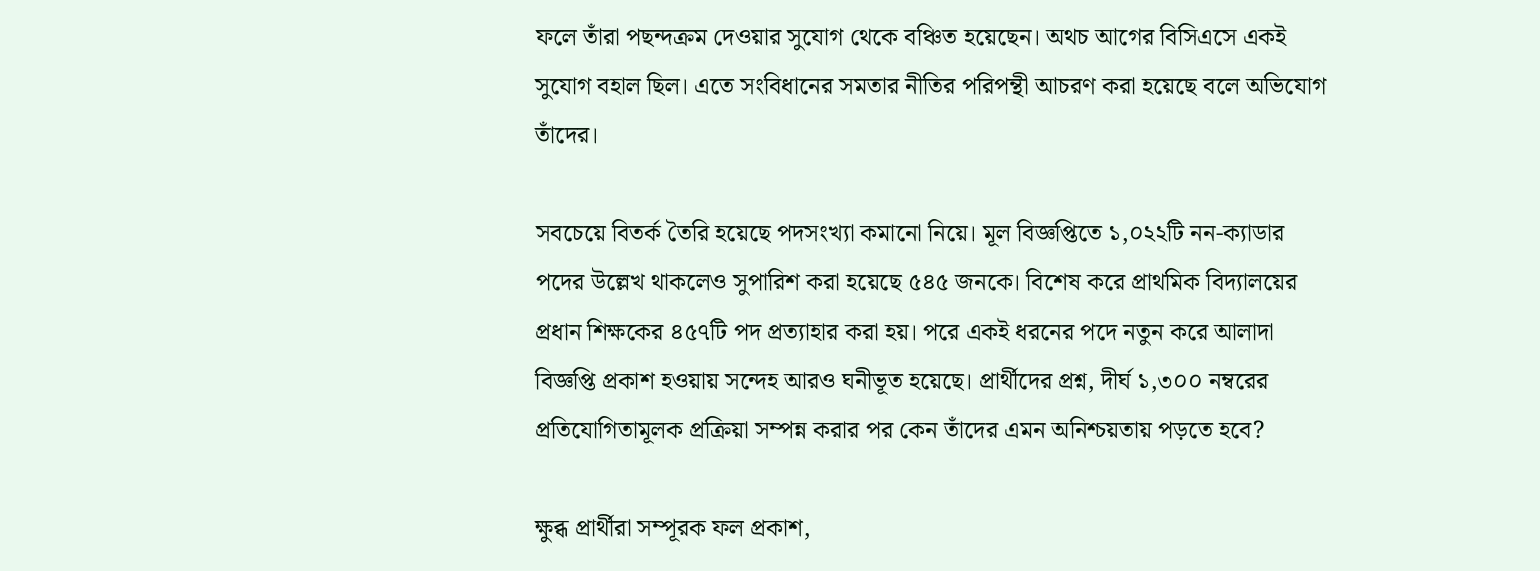ফলে তাঁরা পছন্দক্রম দেওয়ার সুযোগ থেকে বঞ্চিত হয়েছেন। অথচ আগের বিসিএসে একই সুযোগ বহাল ছিল। এতে সংবিধানের সমতার নীতির পরিপন্থী আচরণ করা হয়েছে বলে অভিযোগ তাঁদের।

সবচেয়ে বিতর্ক তৈরি হয়েছে পদসংখ্যা কমানো নিয়ে। মূল বিজ্ঞপ্তিতে ১,০২২টি নন-ক্যাডার পদের উল্লেখ থাকলেও সুপারিশ করা হয়েছে ৫৪৫ জনকে। বিশেষ করে প্রাথমিক বিদ্যালয়ের প্রধান শিক্ষকের ৪৫৭টি পদ প্রত্যাহার করা হয়। পরে একই ধরনের পদে নতুন করে আলাদা বিজ্ঞপ্তি প্রকাশ হওয়ায় সন্দেহ আরও ঘনীভূত হয়েছে। প্রার্থীদের প্রশ্ন, দীর্ঘ ১,৩০০ নম্বরের প্রতিযোগিতামূলক প্রক্রিয়া সম্পন্ন করার পর কেন তাঁদের এমন অনিশ্চয়তায় পড়তে হবে?

ক্ষুব্ধ প্রার্থীরা সম্পূরক ফল প্রকাশ,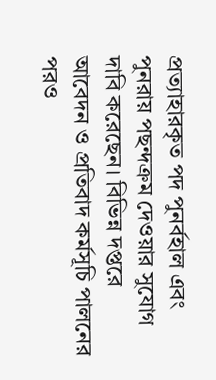প্রত্যাহারকৃত পদ পুনর্বহাল এবং পুনরায় পছন্দক্রম দেওয়ার সুযোগ দাবি করেছেন। বিভিন্ন দপ্তরে আবেদন ও প্রতিবাদ কর্মসূচি পালনের পরও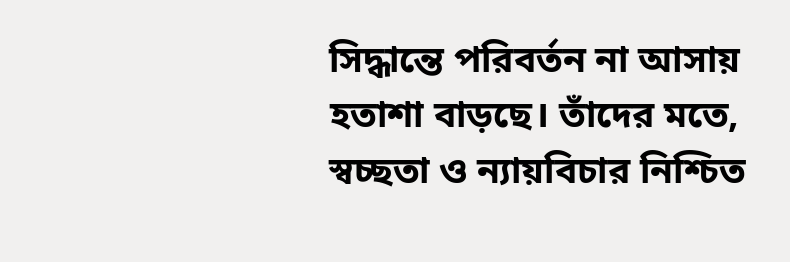সিদ্ধান্তে পরিবর্তন না আসায় হতাশা বাড়ছে। তাঁদের মতে, স্বচ্ছতা ও ন্যায়বিচার নিশ্চিত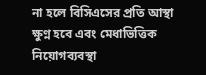না হলে বিসিএসের প্রতি আস্থা ক্ষুণ্ন হবে এবং মেধাভিত্তিক নিয়োগব্যবস্থা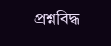প্রশ্নবিদ্ধ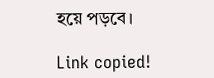হয়ে পড়বে।

Link copied!